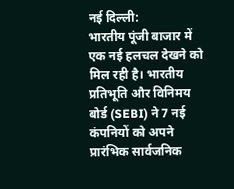नई दिल्ली:
भारतीय पूंजी बाजार में एक नई हलचल देखने को मिल रही है। भारतीय प्रतिभूति और विनिमय बोर्ड (SEBI) ने 7 नई कंपनियों को अपने प्रारंभिक सार्वजनिक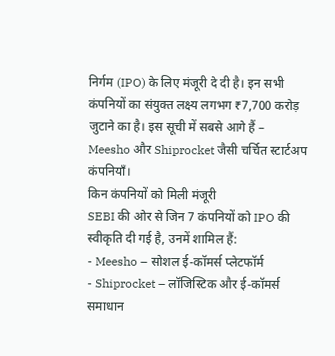निर्गम (IPO) के लिए मंजूरी दे दी है। इन सभी कंपनियों का संयुक्त लक्ष्य लगभग ₹7,700 करोड़ जुटाने का है। इस सूची में सबसे आगे हैं – Meesho और Shiprocket जैसी चर्चित स्टार्टअप कंपनियाँ।
किन कंपनियों को मिली मंजूरी
SEBI की ओर से जिन 7 कंपनियों को IPO की स्वीकृति दी गई है, उनमें शामिल हैं:
- Meesho – सोशल ई-कॉमर्स प्लेटफॉर्म
- Shiprocket – लॉजिस्टिक और ई-कॉमर्स समाधान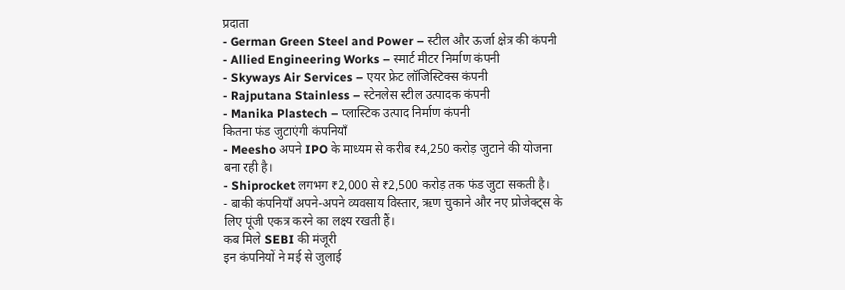प्रदाता
- German Green Steel and Power – स्टील और ऊर्जा क्षेत्र की कंपनी
- Allied Engineering Works – स्मार्ट मीटर निर्माण कंपनी
- Skyways Air Services – एयर फ्रेट लॉजिस्टिक्स कंपनी
- Rajputana Stainless – स्टेनलेस स्टील उत्पादक कंपनी
- Manika Plastech – प्लास्टिक उत्पाद निर्माण कंपनी
कितना फंड जुटाएंगी कंपनियाँ
- Meesho अपने IPO के माध्यम से करीब ₹4,250 करोड़ जुटाने की योजना बना रही है।
- Shiprocket लगभग ₹2,000 से ₹2,500 करोड़ तक फंड जुटा सकती है।
- बाकी कंपनियाँ अपने-अपने व्यवसाय विस्तार, ऋण चुकाने और नए प्रोजेक्ट्स के लिए पूंजी एकत्र करने का लक्ष्य रखती हैं।
कब मिले SEBI की मंजूरी
इन कंपनियों ने मई से जुलाई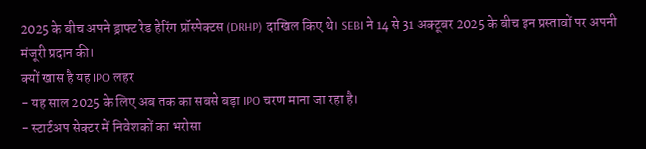2025 के बीच अपने ड्राफ्ट रेड हेरिंग प्रॉस्पेक्टस (DRHP) दाखिल किए थे। SEBI ने 14 से 31 अक्टूबर 2025 के बीच इन प्रस्तावों पर अपनी मंजूरी प्रदान की।
क्यों खास है यह IPO लहर
- यह साल 2025 के लिए अब तक का सबसे बड़ा IPO चरण माना जा रहा है।
- स्टार्टअप सेक्टर में निवेशकों का भरोसा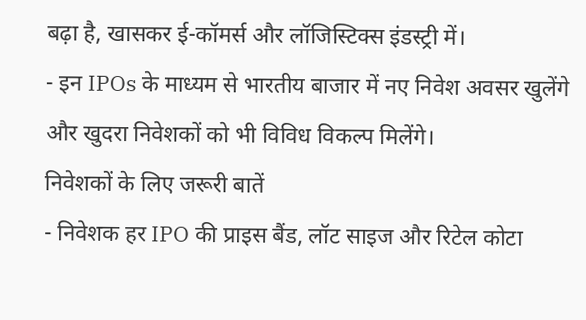बढ़ा है, खासकर ई-कॉमर्स और लॉजिस्टिक्स इंडस्ट्री में।
- इन IPOs के माध्यम से भारतीय बाजार में नए निवेश अवसर खुलेंगे और खुदरा निवेशकों को भी विविध विकल्प मिलेंगे।
निवेशकों के लिए जरूरी बातें
- निवेशक हर IPO की प्राइस बैंड, लॉट साइज और रिटेल कोटा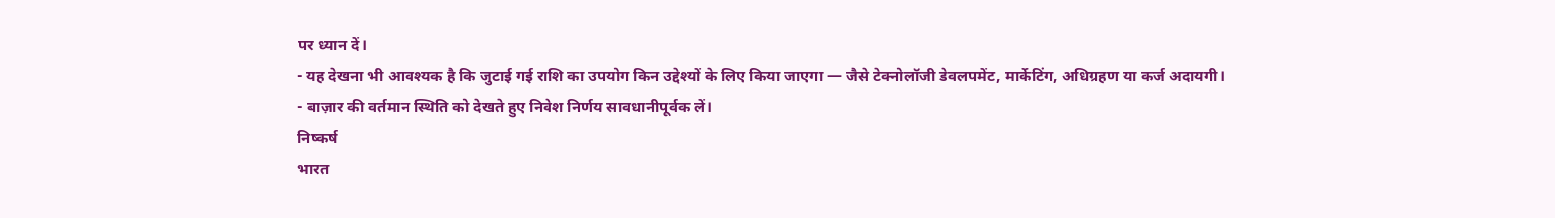पर ध्यान दें।
- यह देखना भी आवश्यक है कि जुटाई गई राशि का उपयोग किन उद्देश्यों के लिए किया जाएगा — जैसे टेक्नोलॉजी डेवलपमेंट, मार्केटिंग, अधिग्रहण या कर्ज अदायगी।
- बाज़ार की वर्तमान स्थिति को देखते हुए निवेश निर्णय सावधानीपूर्वक लें।
निष्कर्ष
भारत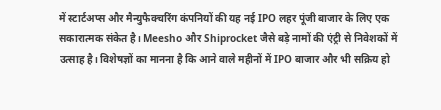में स्टार्टअप्स और मैन्युफैक्चरिंग कंपनियों की यह नई IPO लहर पूंजी बाजार के लिए एक सकारात्मक संकेत है। Meesho और Shiprocket जैसे बड़े नामों की एंट्री से निवेशकों में उत्साह है। विशेषज्ञों का मानना है कि आने वाले महीनों में IPO बाजार और भी सक्रिय हो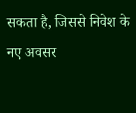सकता है, जिससे निवेश के नए अवसर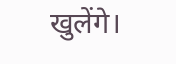खुलेंगे।